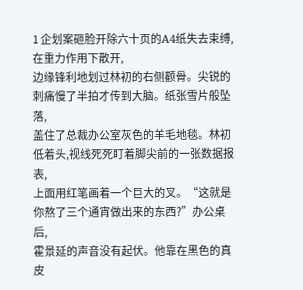1 企划案砸脸开除六十页的A4纸失去束缚,在重力作用下散开,
边缘锋利地划过林初的右侧颧骨。尖锐的刺痛慢了半拍才传到大脑。纸张雪片般坠落,
盖住了总裁办公室灰色的羊毛地毯。林初低着头,视线死死盯着脚尖前的一张数据报表,
上面用红笔画着一个巨大的叉。“这就是你熬了三个通宵做出来的东西?”办公桌后,
霍景延的声音没有起伏。他靠在黑色的真皮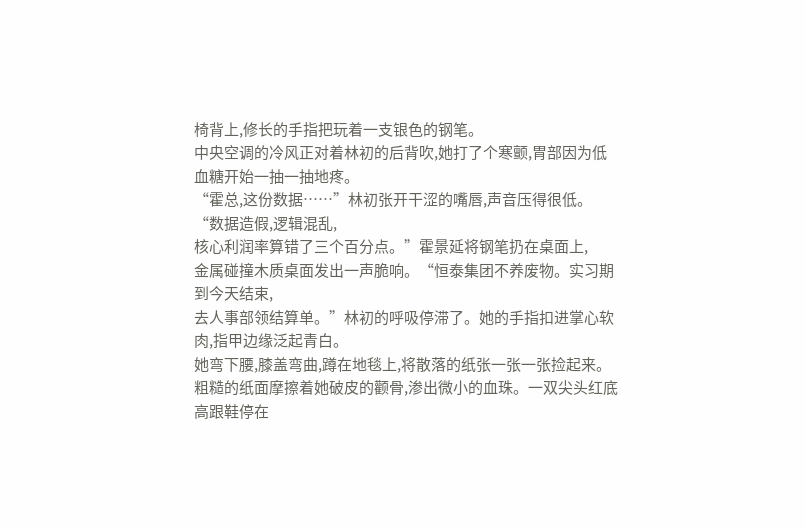椅背上,修长的手指把玩着一支银色的钢笔。
中央空调的冷风正对着林初的后背吹,她打了个寒颤,胃部因为低血糖开始一抽一抽地疼。
“霍总,这份数据……”林初张开干涩的嘴唇,声音压得很低。“数据造假,逻辑混乱,
核心利润率算错了三个百分点。”霍景延将钢笔扔在桌面上,
金属碰撞木质桌面发出一声脆响。“恒泰集团不养废物。实习期到今天结束,
去人事部领结算单。”林初的呼吸停滞了。她的手指扣进掌心软肉,指甲边缘泛起青白。
她弯下腰,膝盖弯曲,蹲在地毯上,将散落的纸张一张一张捡起来。
粗糙的纸面摩擦着她破皮的颧骨,渗出微小的血珠。一双尖头红底高跟鞋停在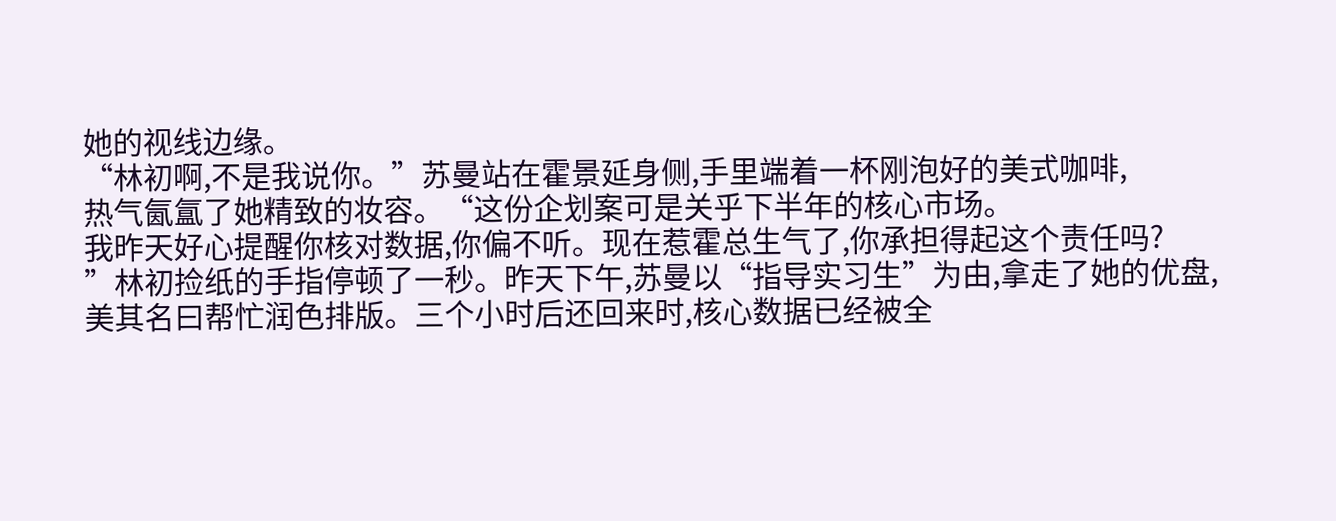她的视线边缘。
“林初啊,不是我说你。”苏曼站在霍景延身侧,手里端着一杯刚泡好的美式咖啡,
热气氤氲了她精致的妆容。“这份企划案可是关乎下半年的核心市场。
我昨天好心提醒你核对数据,你偏不听。现在惹霍总生气了,你承担得起这个责任吗?
”林初捡纸的手指停顿了一秒。昨天下午,苏曼以“指导实习生”为由,拿走了她的优盘,
美其名曰帮忙润色排版。三个小时后还回来时,核心数据已经被全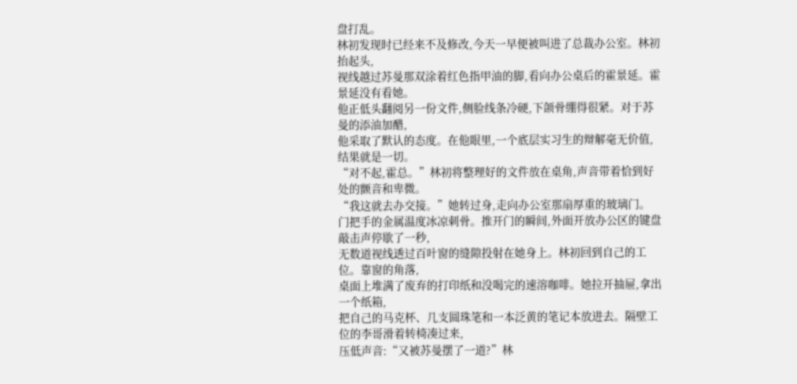盘打乱。
林初发现时已经来不及修改,今天一早便被叫进了总裁办公室。林初抬起头,
视线越过苏曼那双涂着红色指甲油的脚,看向办公桌后的霍景延。霍景延没有看她。
他正低头翻阅另一份文件,侧脸线条冷硬,下颌骨绷得很紧。对于苏曼的添油加醋,
他采取了默认的态度。在他眼里,一个底层实习生的辩解毫无价值,结果就是一切。
“对不起,霍总。”林初将整理好的文件放在桌角,声音带着恰到好处的颤音和卑微。
“我这就去办交接。”她转过身,走向办公室那扇厚重的玻璃门。
门把手的金属温度冰凉刺骨。推开门的瞬间,外面开放办公区的键盘敲击声停歇了一秒,
无数道视线透过百叶窗的缝隙投射在她身上。林初回到自己的工位。靠窗的角落,
桌面上堆满了废弃的打印纸和没喝完的速溶咖啡。她拉开抽屉,拿出一个纸箱,
把自己的马克杯、几支圆珠笔和一本泛黄的笔记本放进去。隔壁工位的李哥滑着转椅凑过来,
压低声音:“又被苏曼摆了一道?”林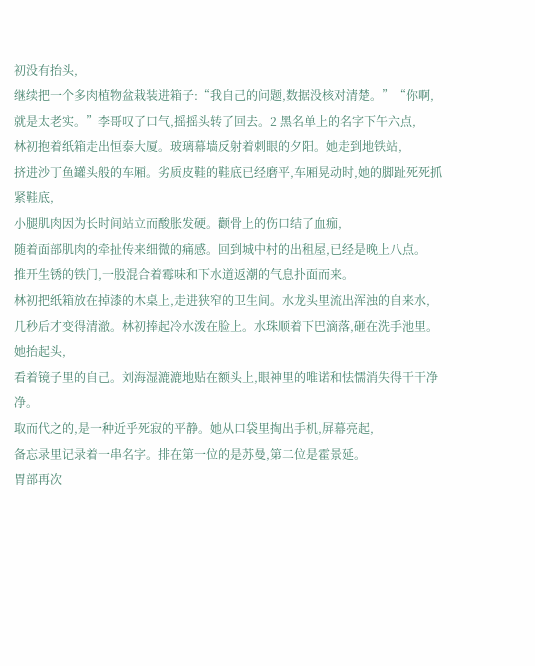初没有抬头,
继续把一个多肉植物盆栽装进箱子:“我自己的问题,数据没核对清楚。”“你啊,
就是太老实。”李哥叹了口气,摇摇头转了回去。2 黑名单上的名字下午六点,
林初抱着纸箱走出恒泰大厦。玻璃幕墙反射着刺眼的夕阳。她走到地铁站,
挤进沙丁鱼罐头般的车厢。劣质皮鞋的鞋底已经磨平,车厢晃动时,她的脚趾死死抓紧鞋底,
小腿肌肉因为长时间站立而酸胀发硬。颧骨上的伤口结了血痂,
随着面部肌肉的牵扯传来细微的痛感。回到城中村的出租屋,已经是晚上八点。
推开生锈的铁门,一股混合着霉味和下水道返潮的气息扑面而来。
林初把纸箱放在掉漆的木桌上,走进狭窄的卫生间。水龙头里流出浑浊的自来水,
几秒后才变得清澈。林初捧起冷水泼在脸上。水珠顺着下巴滴落,砸在洗手池里。她抬起头,
看着镜子里的自己。刘海湿漉漉地贴在额头上,眼神里的唯诺和怯懦消失得干干净净。
取而代之的,是一种近乎死寂的平静。她从口袋里掏出手机,屏幕亮起,
备忘录里记录着一串名字。排在第一位的是苏曼,第二位是霍景延。
胃部再次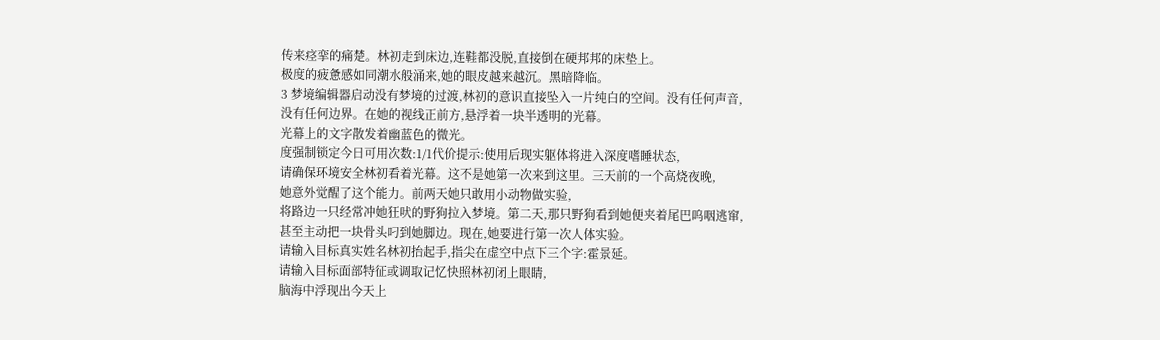传来痉挛的痛楚。林初走到床边,连鞋都没脱,直接倒在硬邦邦的床垫上。
极度的疲惫感如同潮水般涌来,她的眼皮越来越沉。黑暗降临。
3 梦境编辑器启动没有梦境的过渡,林初的意识直接坠入一片纯白的空间。没有任何声音,
没有任何边界。在她的视线正前方,悬浮着一块半透明的光幕。
光幕上的文字散发着幽蓝色的微光。
度强制锁定今日可用次数:1/1代价提示:使用后现实躯体将进入深度嗜睡状态,
请确保环境安全林初看着光幕。这不是她第一次来到这里。三天前的一个高烧夜晚,
她意外觉醒了这个能力。前两天她只敢用小动物做实验,
将路边一只经常冲她狂吠的野狗拉入梦境。第二天,那只野狗看到她便夹着尾巴呜咽逃窜,
甚至主动把一块骨头叼到她脚边。现在,她要进行第一次人体实验。
请输入目标真实姓名林初抬起手,指尖在虚空中点下三个字:霍景延。
请输入目标面部特征或调取记忆快照林初闭上眼睛,
脑海中浮现出今天上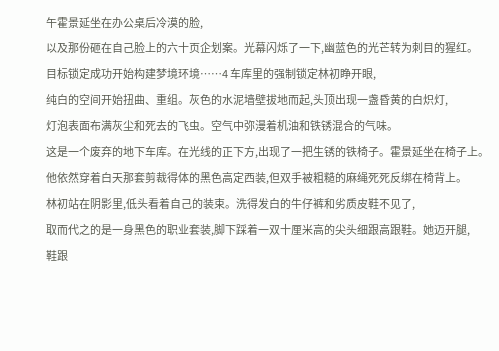午霍景延坐在办公桌后冷漠的脸,
以及那份砸在自己脸上的六十页企划案。光幕闪烁了一下,幽蓝色的光芒转为刺目的猩红。
目标锁定成功开始构建梦境环境……4 车库里的强制锁定林初睁开眼,
纯白的空间开始扭曲、重组。灰色的水泥墙壁拔地而起,头顶出现一盏昏黄的白炽灯,
灯泡表面布满灰尘和死去的飞虫。空气中弥漫着机油和铁锈混合的气味。
这是一个废弃的地下车库。在光线的正下方,出现了一把生锈的铁椅子。霍景延坐在椅子上。
他依然穿着白天那套剪裁得体的黑色高定西装,但双手被粗糙的麻绳死死反绑在椅背上。
林初站在阴影里,低头看着自己的装束。洗得发白的牛仔裤和劣质皮鞋不见了,
取而代之的是一身黑色的职业套装,脚下踩着一双十厘米高的尖头细跟高跟鞋。她迈开腿,
鞋跟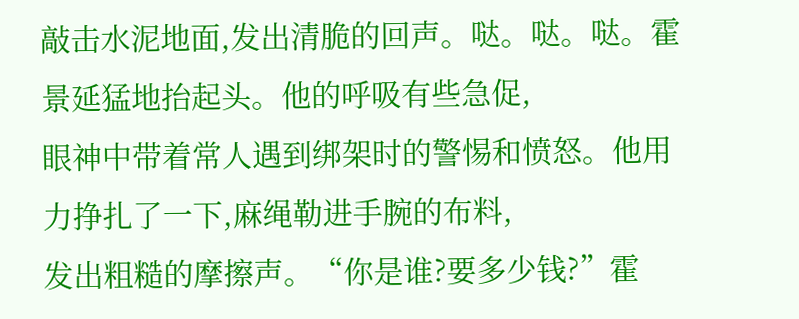敲击水泥地面,发出清脆的回声。哒。哒。哒。霍景延猛地抬起头。他的呼吸有些急促,
眼神中带着常人遇到绑架时的警惕和愤怒。他用力挣扎了一下,麻绳勒进手腕的布料,
发出粗糙的摩擦声。“你是谁?要多少钱?”霍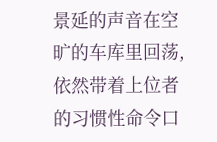景延的声音在空旷的车库里回荡,
依然带着上位者的习惯性命令口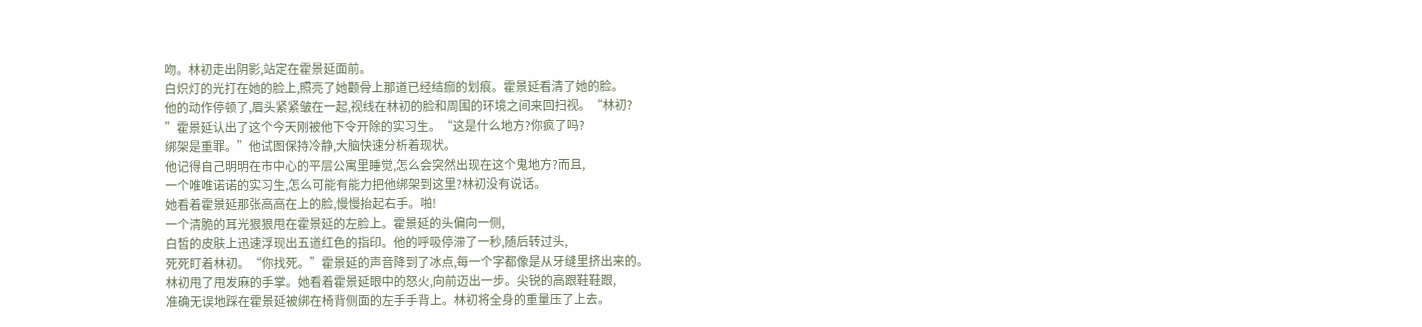吻。林初走出阴影,站定在霍景延面前。
白炽灯的光打在她的脸上,照亮了她颧骨上那道已经结痂的划痕。霍景延看清了她的脸。
他的动作停顿了,眉头紧紧皱在一起,视线在林初的脸和周围的环境之间来回扫视。“林初?
”霍景延认出了这个今天刚被他下令开除的实习生。“这是什么地方?你疯了吗?
绑架是重罪。”他试图保持冷静,大脑快速分析着现状。
他记得自己明明在市中心的平层公寓里睡觉,怎么会突然出现在这个鬼地方?而且,
一个唯唯诺诺的实习生,怎么可能有能力把他绑架到这里?林初没有说话。
她看着霍景延那张高高在上的脸,慢慢抬起右手。啪!
一个清脆的耳光狠狠甩在霍景延的左脸上。霍景延的头偏向一侧,
白皙的皮肤上迅速浮现出五道红色的指印。他的呼吸停滞了一秒,随后转过头,
死死盯着林初。“你找死。”霍景延的声音降到了冰点,每一个字都像是从牙缝里挤出来的。
林初甩了甩发麻的手掌。她看着霍景延眼中的怒火,向前迈出一步。尖锐的高跟鞋鞋跟,
准确无误地踩在霍景延被绑在椅背侧面的左手手背上。林初将全身的重量压了上去。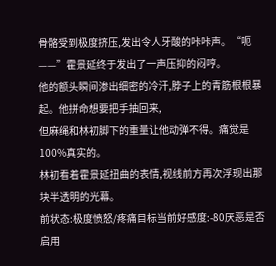骨骼受到极度挤压,发出令人牙酸的咔咔声。“呃——”霍景延终于发出了一声压抑的闷哼。
他的额头瞬间渗出细密的冷汗,脖子上的青筋根根暴起。他拼命想要把手抽回来,
但麻绳和林初脚下的重量让他动弹不得。痛觉是100%真实的。
林初看着霍景延扭曲的表情,视线前方再次浮现出那块半透明的光幕。
前状态:极度愤怒/疼痛目标当前好感度:-80厌恶是否启用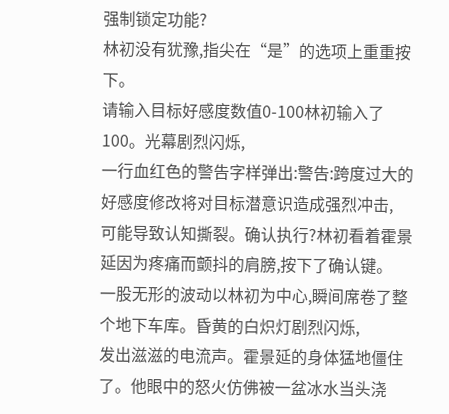强制锁定功能?
林初没有犹豫,指尖在“是”的选项上重重按下。
请输入目标好感度数值0-100林初输入了100。光幕剧烈闪烁,
一行血红色的警告字样弹出:警告:跨度过大的好感度修改将对目标潜意识造成强烈冲击,
可能导致认知撕裂。确认执行?林初看着霍景延因为疼痛而颤抖的肩膀,按下了确认键。
一股无形的波动以林初为中心,瞬间席卷了整个地下车库。昏黄的白炽灯剧烈闪烁,
发出滋滋的电流声。霍景延的身体猛地僵住了。他眼中的怒火仿佛被一盆冰水当头浇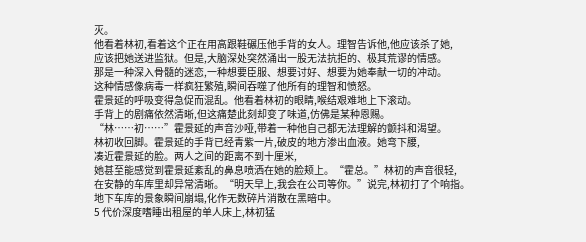灭。
他看着林初,看着这个正在用高跟鞋碾压他手背的女人。理智告诉他,他应该杀了她,
应该把她送进监狱。但是,大脑深处突然涌出一股无法抗拒的、极其荒谬的情感。
那是一种深入骨髓的迷恋,一种想要臣服、想要讨好、想要为她奉献一切的冲动。
这种情感像病毒一样疯狂繁殖,瞬间吞噬了他所有的理智和愤怒。
霍景延的呼吸变得急促而混乱。他看着林初的眼睛,喉结艰难地上下滚动。
手背上的剧痛依然清晰,但这痛楚此刻却变了味道,仿佛是某种恩赐。
“林……初……”霍景延的声音沙哑,带着一种他自己都无法理解的颤抖和渴望。
林初收回脚。霍景延的手背已经青紫一片,破皮的地方渗出血液。她弯下腰,
凑近霍景延的脸。两人之间的距离不到十厘米,
她甚至能感觉到霍景延紊乱的鼻息喷洒在她的脸颊上。“霍总。”林初的声音很轻,
在安静的车库里却异常清晰。“明天早上,我会在公司等你。”说完,林初打了个响指。
地下车库的景象瞬间崩塌,化作无数碎片消散在黑暗中。
5 代价深度嗜睡出租屋的单人床上,林初猛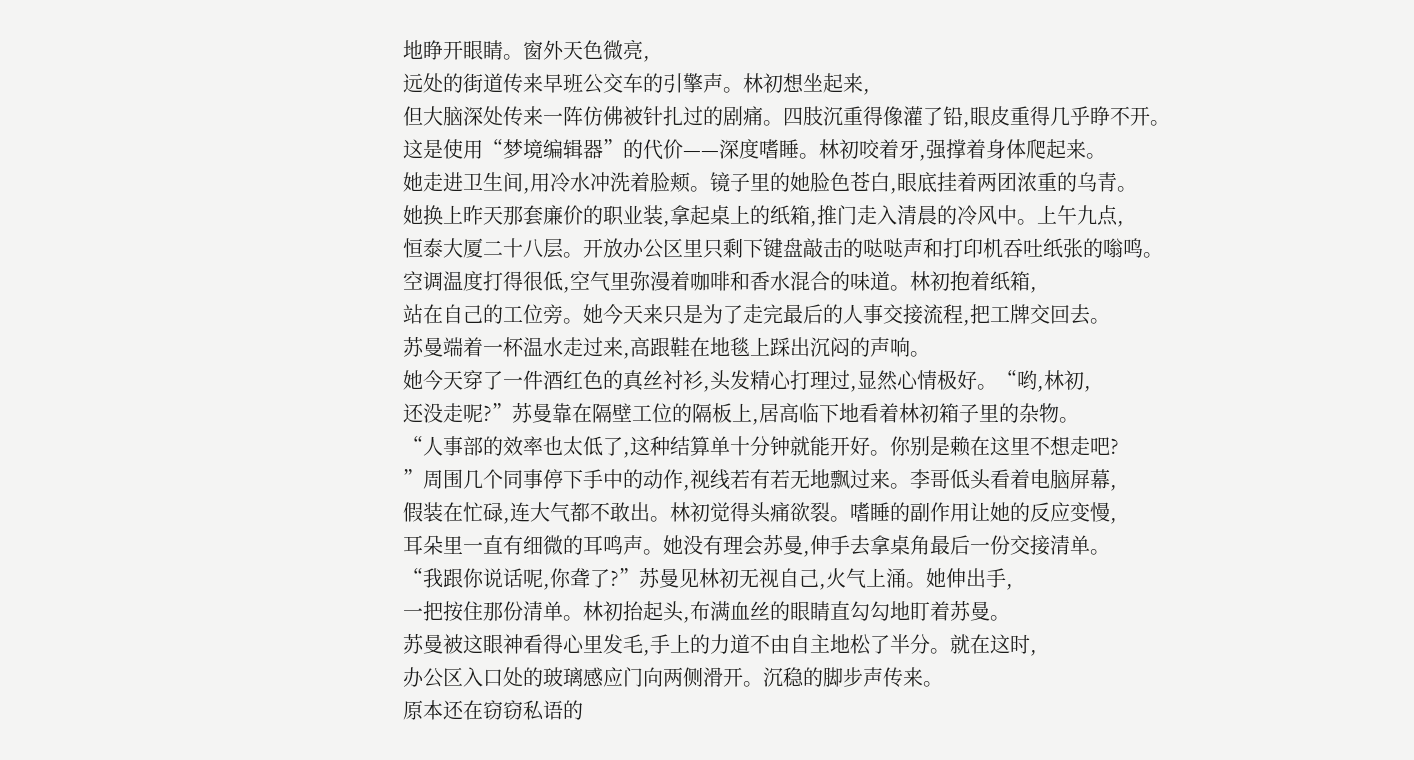地睁开眼睛。窗外天色微亮,
远处的街道传来早班公交车的引擎声。林初想坐起来,
但大脑深处传来一阵仿佛被针扎过的剧痛。四肢沉重得像灌了铅,眼皮重得几乎睁不开。
这是使用“梦境编辑器”的代价——深度嗜睡。林初咬着牙,强撑着身体爬起来。
她走进卫生间,用冷水冲洗着脸颊。镜子里的她脸色苍白,眼底挂着两团浓重的乌青。
她换上昨天那套廉价的职业装,拿起桌上的纸箱,推门走入清晨的冷风中。上午九点,
恒泰大厦二十八层。开放办公区里只剩下键盘敲击的哒哒声和打印机吞吐纸张的嗡鸣。
空调温度打得很低,空气里弥漫着咖啡和香水混合的味道。林初抱着纸箱,
站在自己的工位旁。她今天来只是为了走完最后的人事交接流程,把工牌交回去。
苏曼端着一杯温水走过来,高跟鞋在地毯上踩出沉闷的声响。
她今天穿了一件酒红色的真丝衬衫,头发精心打理过,显然心情极好。“哟,林初,
还没走呢?”苏曼靠在隔壁工位的隔板上,居高临下地看着林初箱子里的杂物。
“人事部的效率也太低了,这种结算单十分钟就能开好。你别是赖在这里不想走吧?
”周围几个同事停下手中的动作,视线若有若无地飘过来。李哥低头看着电脑屏幕,
假装在忙碌,连大气都不敢出。林初觉得头痛欲裂。嗜睡的副作用让她的反应变慢,
耳朵里一直有细微的耳鸣声。她没有理会苏曼,伸手去拿桌角最后一份交接清单。
“我跟你说话呢,你聋了?”苏曼见林初无视自己,火气上涌。她伸出手,
一把按住那份清单。林初抬起头,布满血丝的眼睛直勾勾地盯着苏曼。
苏曼被这眼神看得心里发毛,手上的力道不由自主地松了半分。就在这时,
办公区入口处的玻璃感应门向两侧滑开。沉稳的脚步声传来。
原本还在窃窃私语的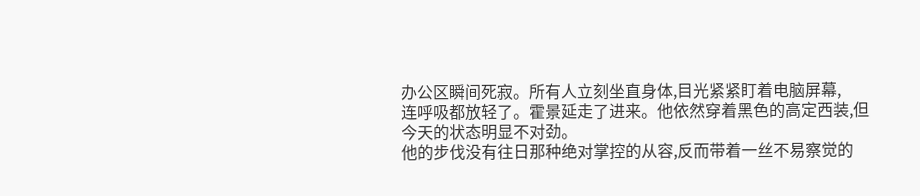办公区瞬间死寂。所有人立刻坐直身体,目光紧紧盯着电脑屏幕,
连呼吸都放轻了。霍景延走了进来。他依然穿着黑色的高定西装,但今天的状态明显不对劲。
他的步伐没有往日那种绝对掌控的从容,反而带着一丝不易察觉的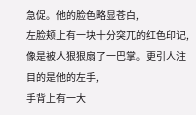急促。他的脸色略显苍白,
左脸颊上有一块十分突兀的红色印记,像是被人狠狠扇了一巴掌。更引人注目的是他的左手,
手背上有一大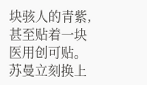块骇人的青紫,甚至贴着一块医用创可贴。苏曼立刻换上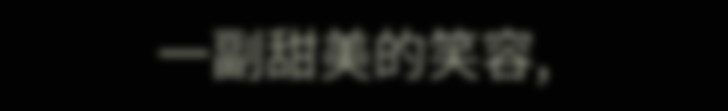一副甜美的笑容,